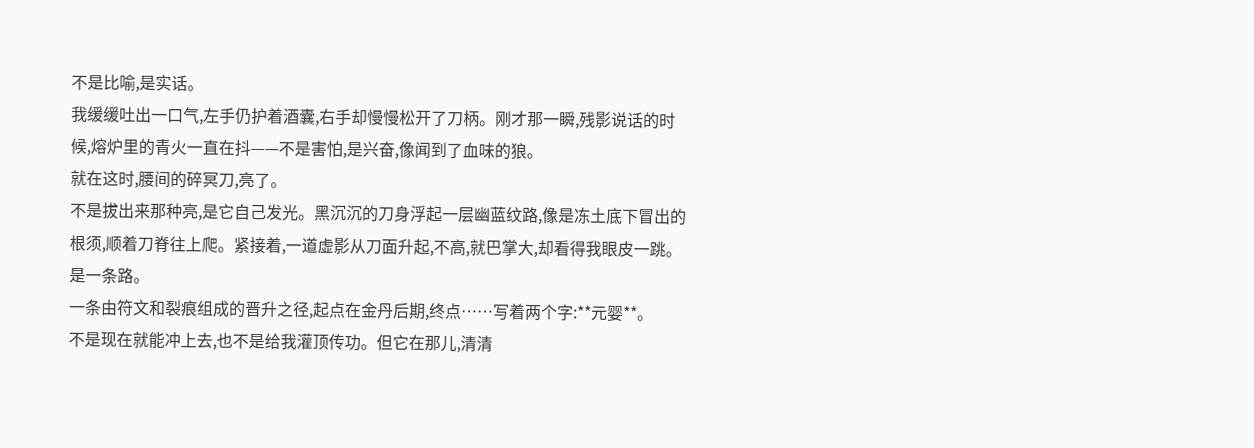不是比喻,是实话。
我缓缓吐出一口气,左手仍护着酒囊,右手却慢慢松开了刀柄。刚才那一瞬,残影说话的时候,熔炉里的青火一直在抖——不是害怕,是兴奋,像闻到了血味的狼。
就在这时,腰间的碎冥刀,亮了。
不是拔出来那种亮,是它自己发光。黑沉沉的刀身浮起一层幽蓝纹路,像是冻土底下冒出的根须,顺着刀脊往上爬。紧接着,一道虚影从刀面升起,不高,就巴掌大,却看得我眼皮一跳。
是一条路。
一条由符文和裂痕组成的晋升之径,起点在金丹后期,终点……写着两个字:**元婴**。
不是现在就能冲上去,也不是给我灌顶传功。但它在那儿,清清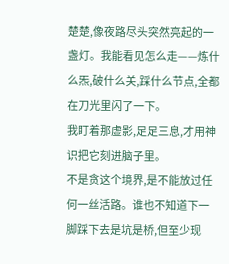楚楚,像夜路尽头突然亮起的一盏灯。我能看见怎么走——炼什么炁,破什么关,踩什么节点,全都在刀光里闪了一下。
我盯着那虚影,足足三息,才用神识把它刻进脑子里。
不是贪这个境界,是不能放过任何一丝活路。谁也不知道下一脚踩下去是坑是桥,但至少现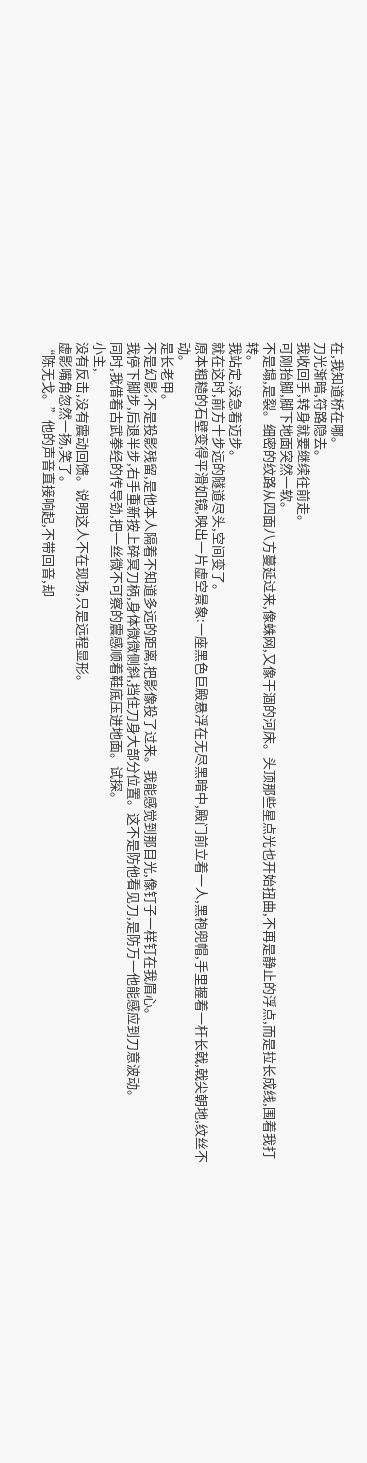在,我知道桥在哪。
刀光渐暗,符路隐去。
我收回手,转身就要继续往前走。
可刚抬脚,脚下地面突然一软。
不是塌,是裂。细密的纹路从四面八方蔓延过来,像蛛网,又像干涸的河床。头顶那些星点光也开始扭曲,不再是静止的浮点,而是拉长成线,围着我打转。
我站定,没急着迈步。
就在这时,前方十步远的隧道尽头,空间变了。
原本粗糙的石壁变得平滑如镜,映出一片虚空景象:一座黑色巨殿悬浮在无尽黑暗中,殿门前立着一人,黑袍兜帽,手里握着一杆长戟,戟尖朝地,纹丝不动。
是长老甲。
不是幻影,不是投影残留,是他本人隔着不知道多远的距离,把影像投了过来。我能感觉到那目光,像钉子一样钉在我眉心。
我停下脚步,后退半步,右手重新按上碎冥刀柄,身体微微侧斜,挡住刀身大部分位置。这不是防他看见刀,是防万一他能感应到刀意波动。
同时,我借着古武拳经的传导劲,把一丝微不可察的震感顺着鞋底压进地面。试探。
小主,
没有反击,没有震动回馈。说明这人不在现场,只是远程显形。
虚影嘴角忽然一扬,笑了。
“陈无戈。”他的声音直接响起,不带回音,却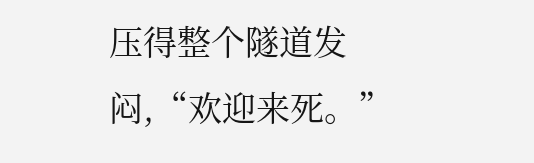压得整个隧道发闷,“欢迎来死。”